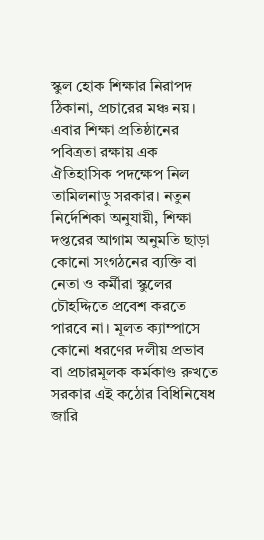স্কুল হোক শিক্ষার নিরাপদ ঠিকানা, প্রচারের মঞ্চ নয়। এবার শিক্ষা প্রতিষ্ঠানের পবিত্রতা রক্ষায় এক ঐতিহাসিক পদক্ষেপ নিল তামিলনাড়ু সরকার। নতুন নির্দেশিকা অনুযায়ী, শিক্ষা দপ্তরের আগাম অনুমতি ছাড়া কোনো সংগঠনের ব্যক্তি বা নেতা ও কর্মীরা স্কুলের চৌহদ্দিতে প্রবেশ করতে পারবে না। মূলত ক্যাম্পাসে কোনো ধরণের দলীয় প্রভাব বা প্রচারমূলক কর্মকাণ্ড রুখতে সরকার এই কঠোর বিধিনিষেধ জারি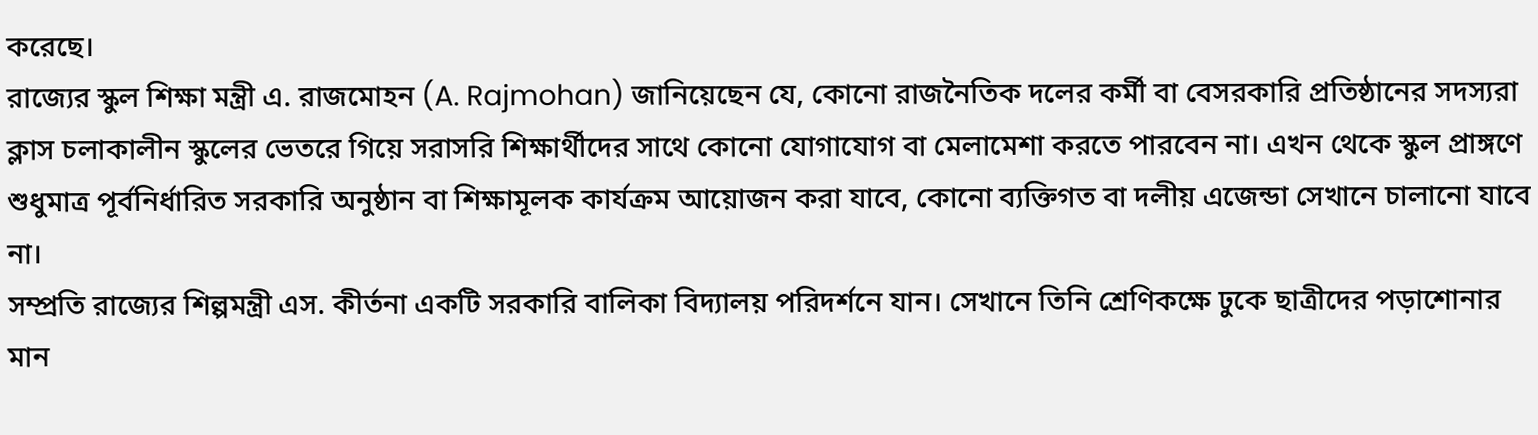করেছে।
রাজ্যের স্কুল শিক্ষা মন্ত্রী এ. রাজমোহন (A. Rajmohan) জানিয়েছেন যে, কোনো রাজনৈতিক দলের কর্মী বা বেসরকারি প্রতিষ্ঠানের সদস্যরা ক্লাস চলাকালীন স্কুলের ভেতরে গিয়ে সরাসরি শিক্ষার্থীদের সাথে কোনো যোগাযোগ বা মেলামেশা করতে পারবেন না। এখন থেকে স্কুল প্রাঙ্গণে শুধুমাত্র পূর্বনির্ধারিত সরকারি অনুষ্ঠান বা শিক্ষামূলক কার্যক্রম আয়োজন করা যাবে, কোনো ব্যক্তিগত বা দলীয় এজেন্ডা সেখানে চালানো যাবে না।
সম্প্রতি রাজ্যের শিল্পমন্ত্রী এস. কীর্তনা একটি সরকারি বালিকা বিদ্যালয় পরিদর্শনে যান। সেখানে তিনি শ্রেণিকক্ষে ঢুকে ছাত্রীদের পড়াশোনার মান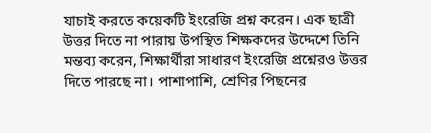যাচাই করতে কয়েকটি ইংরেজি প্রশ্ন করেন। এক ছাত্রী উত্তর দিতে না পারায় উপস্থিত শিক্ষকদের উদ্দেশে তিনি মন্তব্য করেন, শিক্ষার্থীরা সাধারণ ইংরেজি প্রশ্নেরও উত্তর দিতে পারছে না। পাশাপাশি, শ্রেণির পিছনের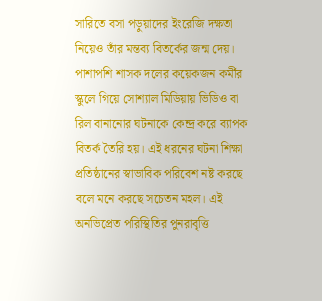সারিতে বসা পড়ুয়াদের ইংরেজি দক্ষতা নিয়েও তাঁর মন্তব্য বিতর্কের জন্ম দেয়।
পাশাপশি শাসক দলের কয়েকজন কর্মীর স্কুলে গিয়ে সোশ্যাল মিডিয়ায় ভিডিও বা রিল বানানোর ঘটনাকে কেন্দ্র করে ব্যাপক বিতর্ক তৈরি হয়। এই ধরনের ঘটনা শিক্ষা প্রতিষ্ঠানের স্বাভাবিক পরিবেশ নষ্ট করছে বলে মনে করছে সচেতন মহল। এই অনভিপ্রেত পরিস্থিতির পুনরাবৃত্তি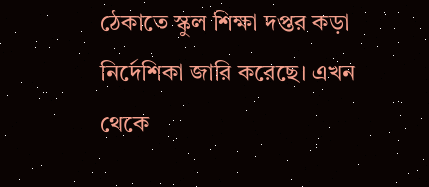ঠেকাতে স্কুল শিক্ষা দপ্তর কড়া নির্দেশিকা জারি করেছে। এখন থেকে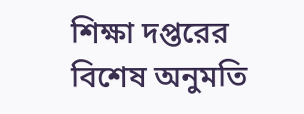শিক্ষা দপ্তরের বিশেষ অনুমতি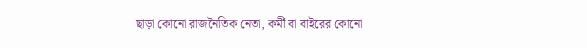ছাড়া কোনো রাজনৈতিক নেতা, কর্মী বা বাইরের কোনো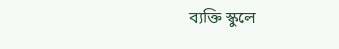ব্যক্তি স্কুলে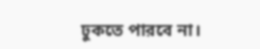ঢুকতে পারবে না।